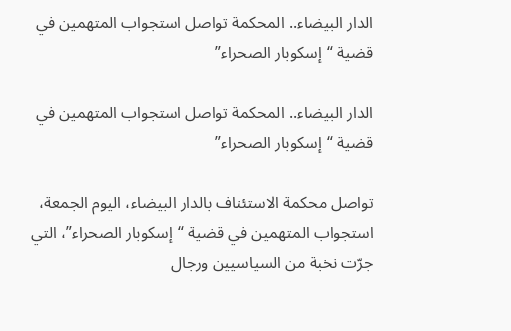الدار البيضاء.. المحكمة تواصل استجواب المتهمين في قضية “إسكوبار الصحراء”

الدار البيضاء.. المحكمة تواصل استجواب المتهمين في قضية “إسكوبار الصحراء”

تواصل محكمة الاستئناف بالدار البيضاء، اليوم الجمعة، استجواب المتهمين في قضية “إسكوبار الصحراء”، التي جرّت نخبة من السياسيين ورجال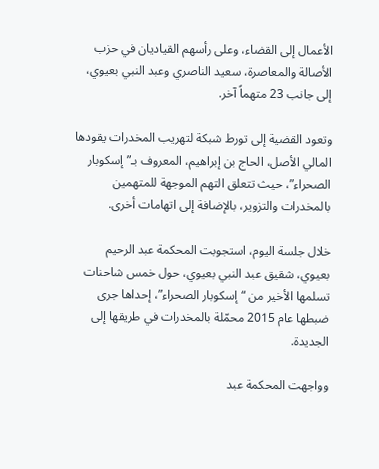الأعمال إلى القضاء، وعلى رأسهم القياديان في حزب الأصالة والمعاصرة، سعيد الناصري وعبد النبي بعيوي، إلى جانب 23 متهماً آخر.

وتعود القضية إلى تورط شبكة لتهريب المخدرات يقودها المالي الأصل، الحاج بن إبراهيم، المعروف بـ”إسكوبار الصحراء”، حيث تتعلق التهم الموجهة للمتهمين بالمخدرات والتزوير، بالإضافة إلى اتهامات أخرى.

خلال جلسة اليوم، استجوبت المحكمة عبد الرحيم بعيوي، شقيق عبد النبي بعيوي، حول خمس شاحنات تسلمها الأخير من “إسكوبار الصحراء”، إحداها جرى ضبطها عام 2015 محمّلة بالمخدرات في طريقها إلى الجديدة.

وواجهت المحكمة عبد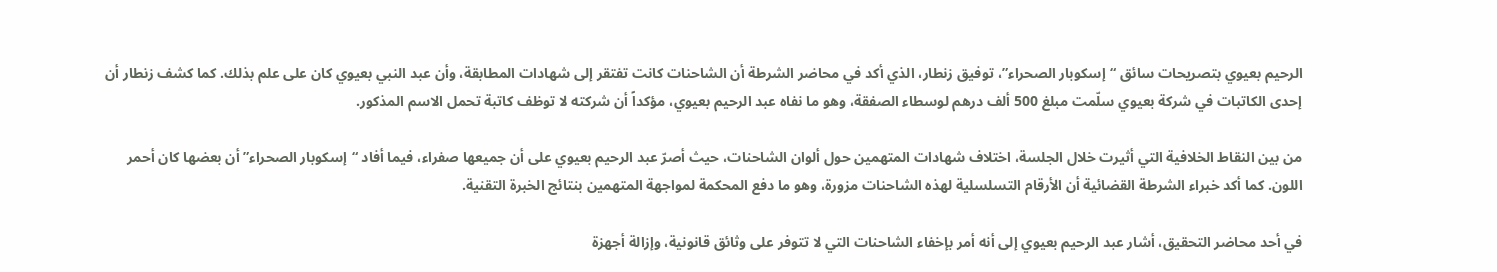الرحيم بعيوي بتصريحات سائق “إسكوبار الصحراء”، توفيق زنطار، الذي أكد في محاضر الشرطة أن الشاحنات كانت تفتقر إلى شهادات المطابقة، وأن عبد النبي بعيوي كان على علم بذلك. كما كشف زنطار أن إحدى الكاتبات في شركة بعيوي سلّمت مبلغ 500 ألف درهم لوسطاء الصفقة، وهو ما نفاه عبد الرحيم بعيوي، مؤكداً أن شركته لا توظف كاتبة تحمل الاسم المذكور.

من بين النقاط الخلافية التي أثيرت خلال الجلسة، اختلاف شهادات المتهمين حول ألوان الشاحنات، حيث أصرّ عبد الرحيم بعيوي على أن جميعها صفراء، فيما أفاد “إسكوبار الصحراء” أن بعضها كان أحمر اللون. كما أكد خبراء الشرطة القضائية أن الأرقام التسلسلية لهذه الشاحنات مزورة، وهو ما دفع المحكمة لمواجهة المتهمين بنتائج الخبرة التقنية.

في أحد محاضر التحقيق، أشار عبد الرحيم بعيوي إلى أنه أمر بإخفاء الشاحنات التي لا تتوفر على وثائق قانونية، وإزالة أجهزة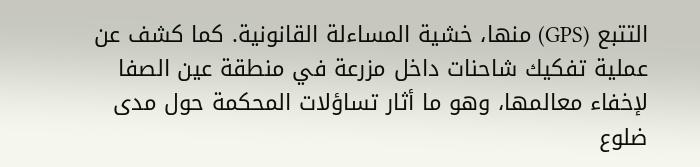التتبع (GPS) منها، خشية المساءلة القانونية. كما كشف عن عملية تفكيك شاحنات داخل مزرعة في منطقة عين الصفا لإخفاء معالمها، وهو ما أثار تساؤلات المحكمة حول مدى ضلوع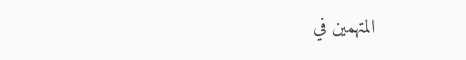المتهمين في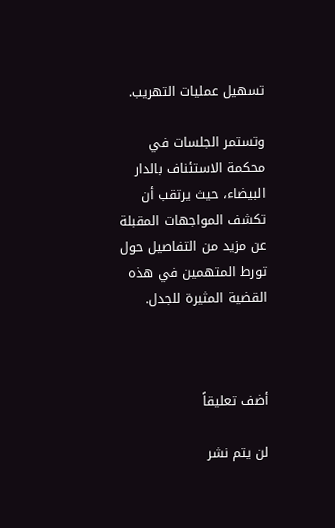تسهيل عمليات التهريب.

وتستمر الجلسات في محكمة الاستئناف بالدار البيضاء، حيث يرتقب أن تكشف المواجهات المقبلة عن مزيد من التفاصيل حول تورط المتهمين في هذه القضية المثيرة للجدل.



أضف تعليقاً

لن يتم نشر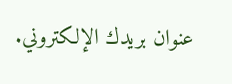عنوان بريدك الإلكتروني.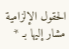الحقول الإلزامية مشار إليها بـ *